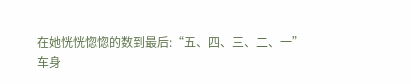在她恍恍惚惚的数到最后:“五、四、三、二、一”
车身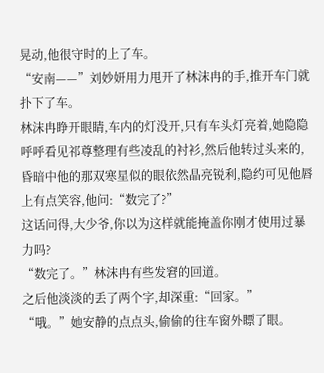晃动,他很守时的上了车。
“安南——”刘妙妍用力甩开了林沫冉的手,推开车门就扑下了车。
林沫冉睁开眼睛,车内的灯没开,只有车头灯亮着,她隐隐呼呼看见祁尊整理有些凌乱的衬衫,然后他转过头来的,昏暗中他的那双寒星似的眼依然晶亮锐利,隐约可见他唇上有点笑容,他问:“数完了?”
这话问得,大少爷,你以为这样就能掩盖你刚才使用过暴力吗?
“数完了。”林沫冉有些发窘的回道。
之后他淡淡的丢了两个字,却深重:“回家。”
“哦。”她安静的点点头,偷偷的往车窗外瞟了眼。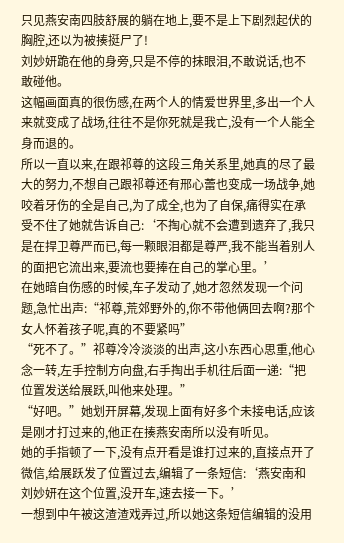只见燕安南四肢舒展的躺在地上,要不是上下剧烈起伏的胸腔,还以为被揍挺尸了!
刘妙妍跪在他的身旁,只是不停的抹眼泪,不敢说话,也不敢碰他。
这幅画面真的很伤感,在两个人的情爱世界里,多出一个人来就变成了战场,往往不是你死就是我亡,没有一个人能全身而退的。
所以一直以来,在跟祁尊的这段三角关系里,她真的尽了最大的努力,不想自己跟祁尊还有邢心蕾也变成一场战争,她咬着牙伤的全是自己,为了成全,也为了自保,痛得实在承受不住了她就告诉自己:‘不掏心就不会遭到遗弃了,我只是在捍卫尊严而已,每一颗眼泪都是尊严,我不能当着别人的面把它流出来,要流也要捧在自己的掌心里。’
在她暗自伤感的时候,车子发动了,她才忽然发现一个问题,急忙出声:“祁尊,荒郊野外的,你不带他俩回去啊?那个女人怀着孩子呢,真的不要紧吗”
“死不了。”祁尊冷冷淡淡的出声,这小东西心思重,他心念一转,左手控制方向盘,右手掏出手机往后面一递:“把位置发送给展跃,叫他来处理。”
“好吧。”她划开屏幕,发现上面有好多个未接电话,应该是刚才打过来的,他正在揍燕安南所以没有听见。
她的手指顿了一下,没有点开看是谁打过来的,直接点开了微信,给展跃发了位置过去,编辑了一条短信:‘燕安南和刘妙妍在这个位置,没开车,速去接一下。’
一想到中午被这渣渣戏弄过,所以她这条短信编辑的没用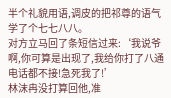半个礼貌用语,调皮的把祁尊的语气学了个七七八八。
对方立马回了条短信过来:‘我说爷啊,你可算是出现了,我给你打了八通电话都不接!急死我了!’
林沫冉没打算回他,准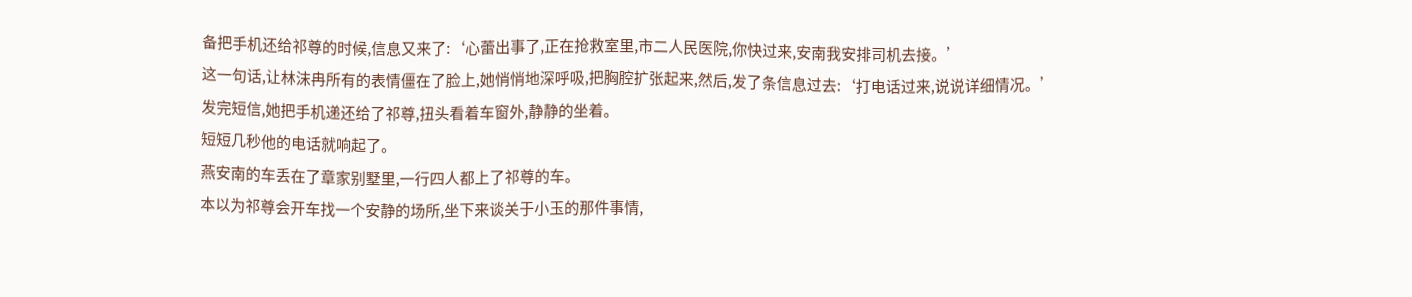备把手机还给祁尊的时候,信息又来了:‘心蕾出事了,正在抢救室里,市二人民医院,你快过来,安南我安排司机去接。’
这一句话,让林沫冉所有的表情僵在了脸上,她悄悄地深呼吸,把胸腔扩张起来,然后,发了条信息过去:‘打电话过来,说说详细情况。’
发完短信,她把手机递还给了祁尊,扭头看着车窗外,静静的坐着。
短短几秒他的电话就响起了。
燕安南的车丢在了章家别墅里,一行四人都上了祁尊的车。
本以为祁尊会开车找一个安静的场所,坐下来谈关于小玉的那件事情,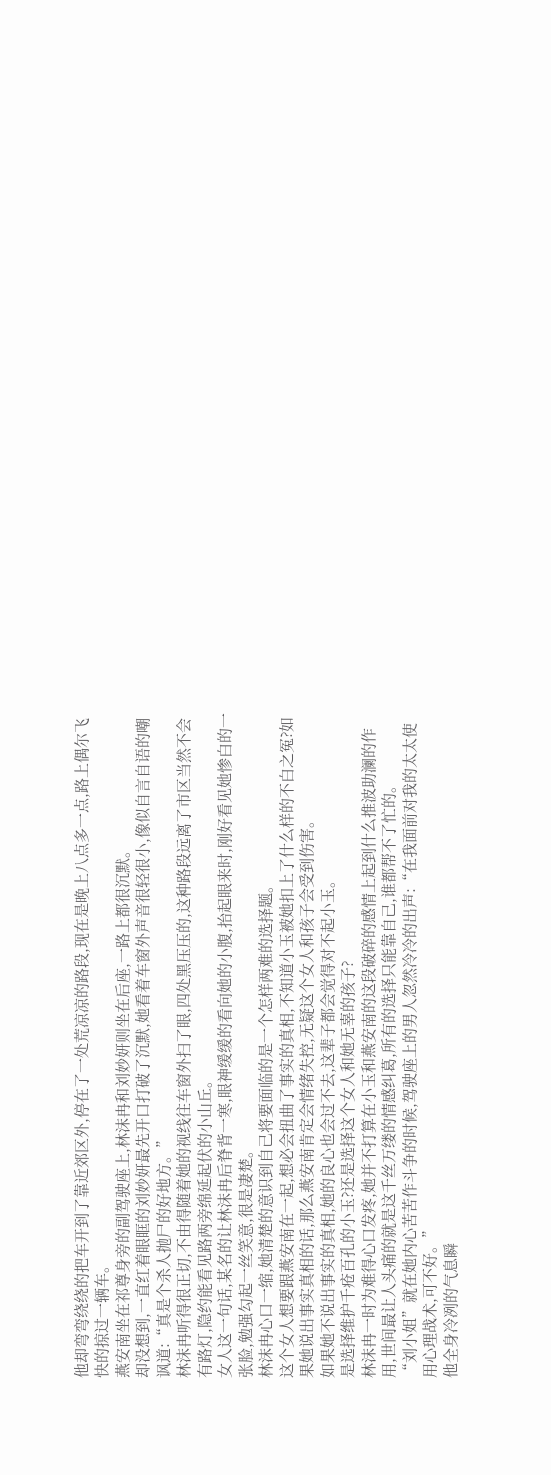他却弯弯绕绕的把车开到了靠近郊区外,停在了一处荒凉凉的路段,现在是晚上八点多一点,路上偶尔飞快的掠过一辆车。
燕安南坐在祁尊身旁的副驾驶座上,林沫冉和刘妙妍则坐在后座,一路上都很沉默。
却没想到,一直红着眼眶的刘妙妍最先开口打破了沉默,她看着车窗外声音很轻很小,像似自言自语的嘲讽道:“真是个杀人抛尸的好地方。”
林沫冉听得很正切,不由得随着她的视线往车窗外扫了眼,四处黑压压的,这种路段远离了市区当然不会有路灯,隐约能看见路两旁绵延起伏的小山丘。
女人这一句话,某名的让林沫冉后脊背一寒,眼神缓缓的看向她的小腹,抬起眼来时,刚好看见她惨白的一张脸,勉强勾起一丝笑意,很是凄楚。
林沫冉心口一缩,她清楚的意识到自己将要面临的是一个怎样两难的选择题。
这个女人想要跟燕安南在一起,想必会扭曲了事实的真相,不知道小玉被她扣上了什么样的不白之冤?如果她说出事实真相的话,那么燕安南肯定会情绪失控,无疑这个女人和孩子会受到伤害。
如果她不说出事实的真相,她的良心也会过不去,这辈子都会觉得对不起小玉。
是选择维护千疮百孔的小玉?还是选择这个女人和她无辜的孩子?
林沫冉一时为难得心口发疼,她并不打算在小玉和燕安南的这段破碎的感情上起到什么推波助澜的作用,世间最让人头痛的就是这千丝万缕的情感纠葛,所有的选择只能靠自己,谁都帮不了忙的。
“刘小姐”就在她内心苦苦作斗争的时候,驾驶座上的男人忽然冷冷的出声:“在我面前对我的太太使用心理战术,可不好。”
他全身冷冽的气息瞬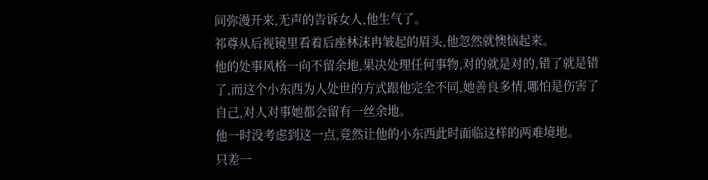间弥漫开来,无声的告诉女人,他生气了。
祁尊从后视镜里看着后座林沫冉皱起的眉头,他忽然就懊恼起来。
他的处事风格一向不留余地,果决处理任何事物,对的就是对的,错了就是错了,而这个小东西为人处世的方式跟他完全不同,她善良多情,哪怕是伤害了自己,对人对事她都会留有一丝余地。
他一时没考虑到这一点,竟然让他的小东西此时面临这样的两难境地。
只差一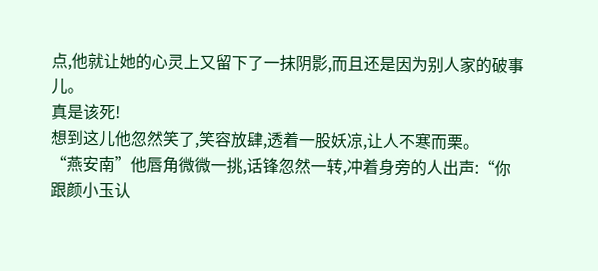点,他就让她的心灵上又留下了一抹阴影,而且还是因为别人家的破事儿。
真是该死!
想到这儿他忽然笑了,笑容放肆,透着一股妖凉,让人不寒而栗。
“燕安南”他唇角微微一挑,话锋忽然一转,冲着身旁的人出声:“你跟颜小玉认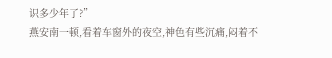识多少年了?”
燕安南一顿,看着车窗外的夜空,神色有些沉痛,闷着不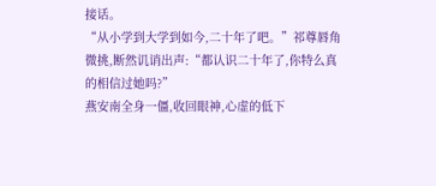接话。
“从小学到大学到如今,二十年了吧。”祁尊唇角微挑,断然讥诮出声:“都认识二十年了,你特么真的相信过她吗?”
燕安南全身一僵,收回眼神,心虚的低下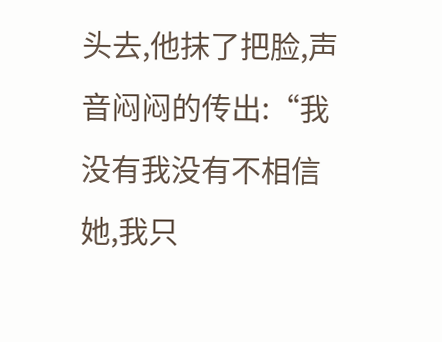头去,他抹了把脸,声音闷闷的传出:“我没有我没有不相信她,我只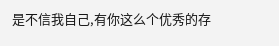是不信我自己,有你这么个优秀的存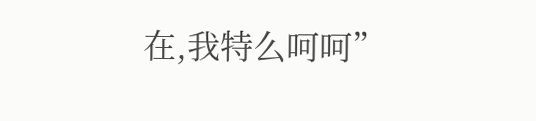在,我特么呵呵”